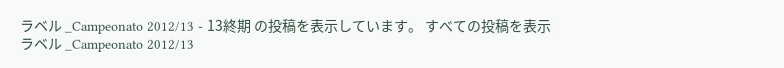ラベル _Campeonato 2012/13 - 13終期 の投稿を表示しています。 すべての投稿を表示
ラベル _Campeonato 2012/13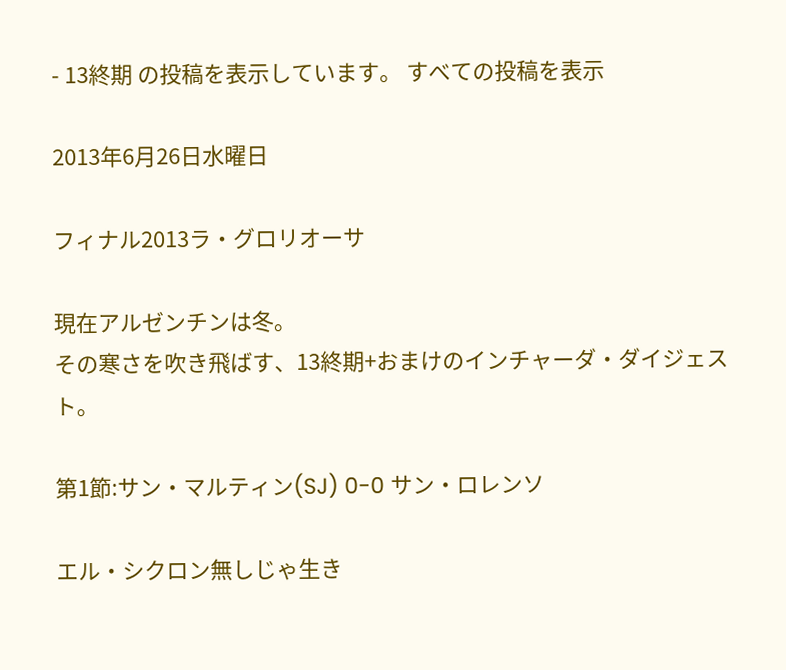- 13終期 の投稿を表示しています。 すべての投稿を表示

2013年6月26日水曜日

フィナル2013ラ・グロリオーサ

現在アルゼンチンは冬。
その寒さを吹き飛ばす、13終期+おまけのインチャーダ・ダイジェスト。

第1節:サン・マルティン(SJ) 0-0 サン・ロレンソ

エル・シクロン無しじゃ生き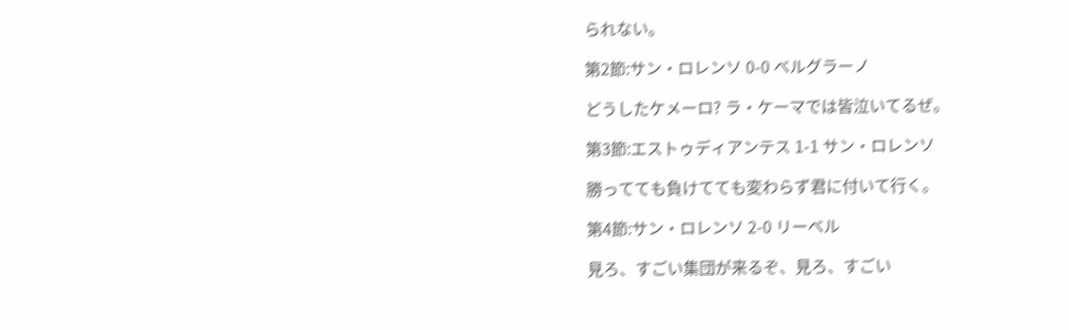られない。

第2節:サン・ロレンソ 0-0 ベルグラーノ

どうしたケメーロ? ラ・ケーマでは皆泣いてるぜ。

第3節:エストゥディアンテス 1-1 サン・ロレンソ

勝ってても負けてても変わらず君に付いて行く。

第4節:サン・ロレンソ 2-0 リーベル

見ろ、すごい集団が来るぞ、見ろ、すごい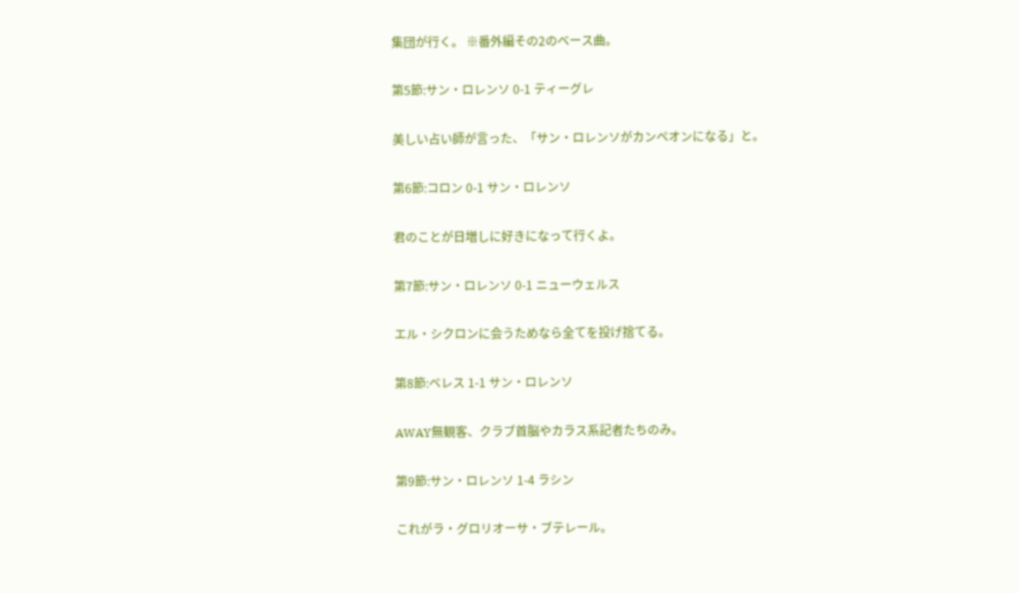集団が行く。 ※番外編その2のベース曲。

第5節:サン・ロレンソ 0-1 ティーグレ

美しい占い師が言った、「サン・ロレンソがカンペオンになる」と。

第6節:コロン 0-1 サン・ロレンソ

君のことが日増しに好きになって行くよ。

第7節:サン・ロレンソ 0-1 ニューウェルス

エル・シクロンに会うためなら全てを投げ捨てる。

第8節:ベレス 1-1 サン・ロレンソ

AWAY無観客、クラブ首脳やカラス系記者たちのみ。

第9節:サン・ロレンソ 1-4 ラシン

これがラ・グロリオーサ・ブテレール。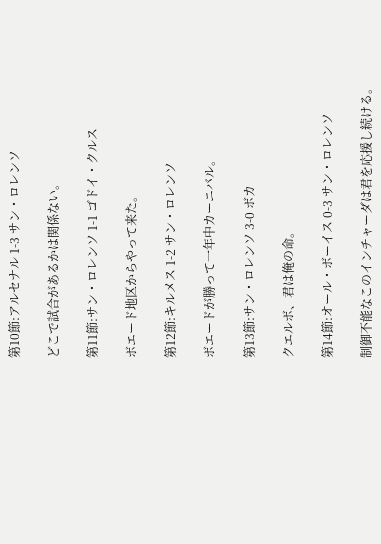第10節:アルセナル 1-3 サン・ロレンソ

どこで試合があるかは関係ない。

第11節:サン・ロレンソ 1-1 ゴドイ・クルス

ボエード地区からやって来た。

第12節:キルメス 1-2 サン・ロレンソ

ボエードが勝って一年中カーニバル。

第13節:サン・ロレンソ 3-0 ボカ

クエルボ、君は俺の命。

第14節:オール・ボーイス 0-3 サン・ロレンソ

制御不能なこのインチャーダは君を応援し続ける。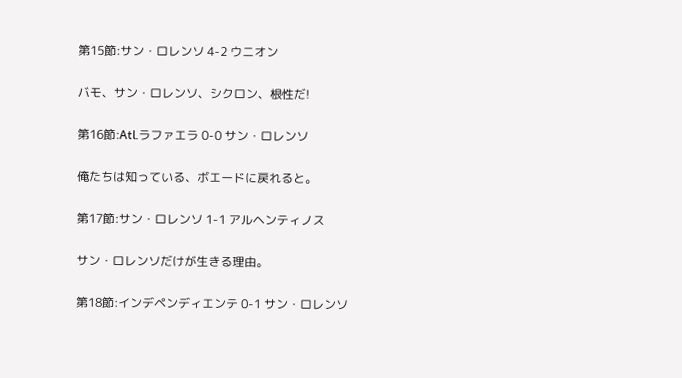第15節:サン・ロレンソ 4-2 ウニオン

バモ、サン・ロレンソ、シクロン、根性だ!

第16節:Atl.ラファエラ 0-0 サン・ロレンソ

俺たちは知っている、ボエードに戻れると。

第17節:サン・ロレンソ 1-1 アルヘンティノス

サン・ロレンソだけが生きる理由。

第18節:インデペンディエンテ 0-1 サン・ロレンソ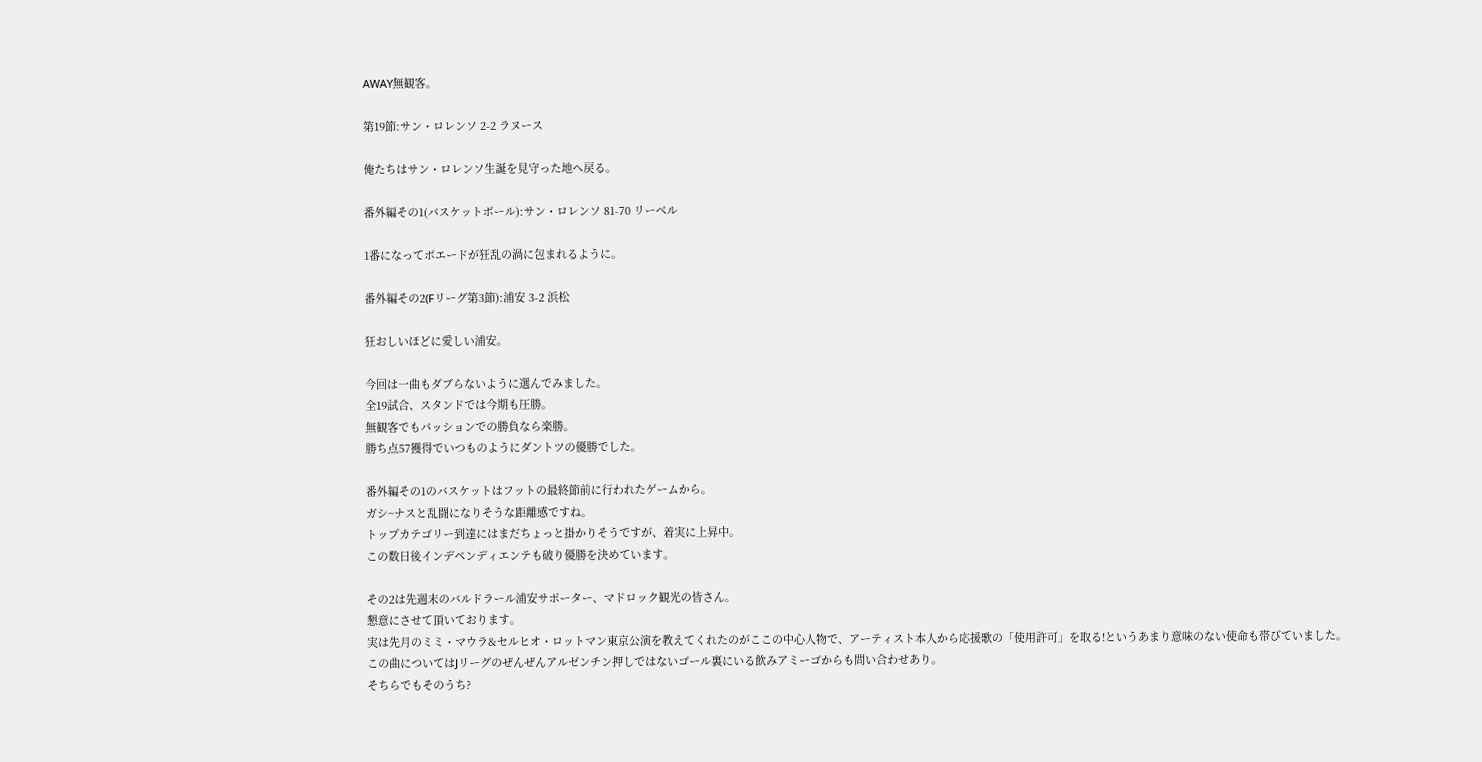AWAY無観客。

第19節:サン・ロレンソ 2-2 ラヌース

俺たちはサン・ロレンソ生誕を見守った地へ戻る。

番外編その1(バスケットボール):サン・ロレンソ 81-70 リーベル

1番になってボエードが狂乱の渦に包まれるように。

番外編その2(Fリーグ第3節):浦安 3-2 浜松

狂おしいほどに愛しい浦安。

今回は一曲もダブらないように選んでみました。
全19試合、スタンドでは今期も圧勝。
無観客でもパッションでの勝負なら楽勝。
勝ち点57獲得でいつものようにダントツの優勝でした。

番外編その1のバスケットはフットの最終節前に行われたゲームから。
ガシ~ナスと乱闘になりそうな距離感ですね。
トップカテゴリー到達にはまだちょっと掛かりそうですが、着実に上昇中。
この数日後インデペンディエンテも破り優勝を決めています。

その2は先週末のバルドラール浦安サポーター、マドロック観光の皆さん。
懇意にさせて頂いております。
実は先月のミミ・マウラ&セルヒオ・ロットマン東京公演を教えてくれたのがここの中心人物で、アーティスト本人から応援歌の「使用許可」を取る!というあまり意味のない使命も帯びていました。
この曲についてはJリーグのぜんぜんアルゼンチン押しではないゴール裏にいる飲みアミーゴからも問い合わせあり。
そちらでもそのうち?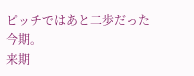ピッチではあと二歩だった今期。
来期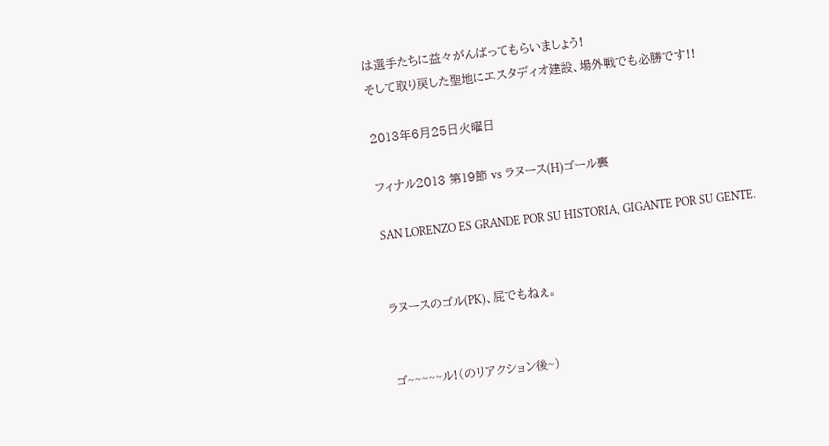は選手たちに益々がんばってもらいましょう!
そして取り戻した聖地にエスタディオ建設、場外戦でも必勝です!!

2013年6月25日火曜日

フィナル2013 第19節 vs ラヌース(H)ゴール裏

SAN LORENZO ES GRANDE POR SU HISTORIA, GIGANTE POR SU GENTE.


ラヌースのゴル(PK)、屁でもねぇ。


ゴ~~~~~ル!(のリアクション後~)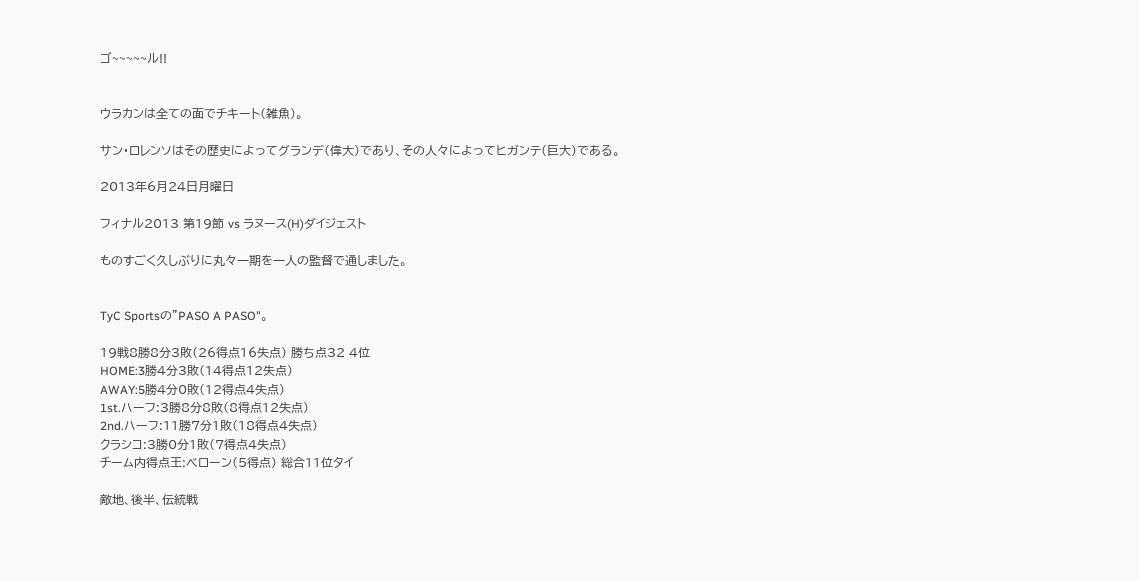ゴ~~~~~ル!!


ウラカンは全ての面でチキート(雑魚)。

サン・ロレンソはその歴史によってグランデ(偉大)であり、その人々によってヒガンテ(巨大)である。

2013年6月24日月曜日

フィナル2013 第19節 vs ラヌース(H)ダイジェスト

ものすごく久しぶりに丸々一期を一人の監督で通しました。


TyC Sportsの"PASO A PASO"。

19戦8勝8分3敗(26得点16失点) 勝ち点32 4位
HOME:3勝4分3敗(14得点12失点)
AWAY:5勝4分0敗(12得点4失点)
1st.ハーフ:3勝8分8敗(8得点12失点)
2nd.ハーフ:11勝7分1敗(18得点4失点)
クラシコ:3勝0分1敗(7得点4失点)
チーム内得点王:ベローン(5得点) 総合11位タイ

敵地、後半、伝統戦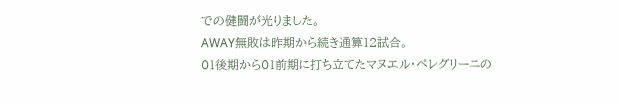での健闘が光りました。
AWAY無敗は昨期から続き通算12試合。
01後期から01前期に打ち立てたマヌエル・ペレグリーニの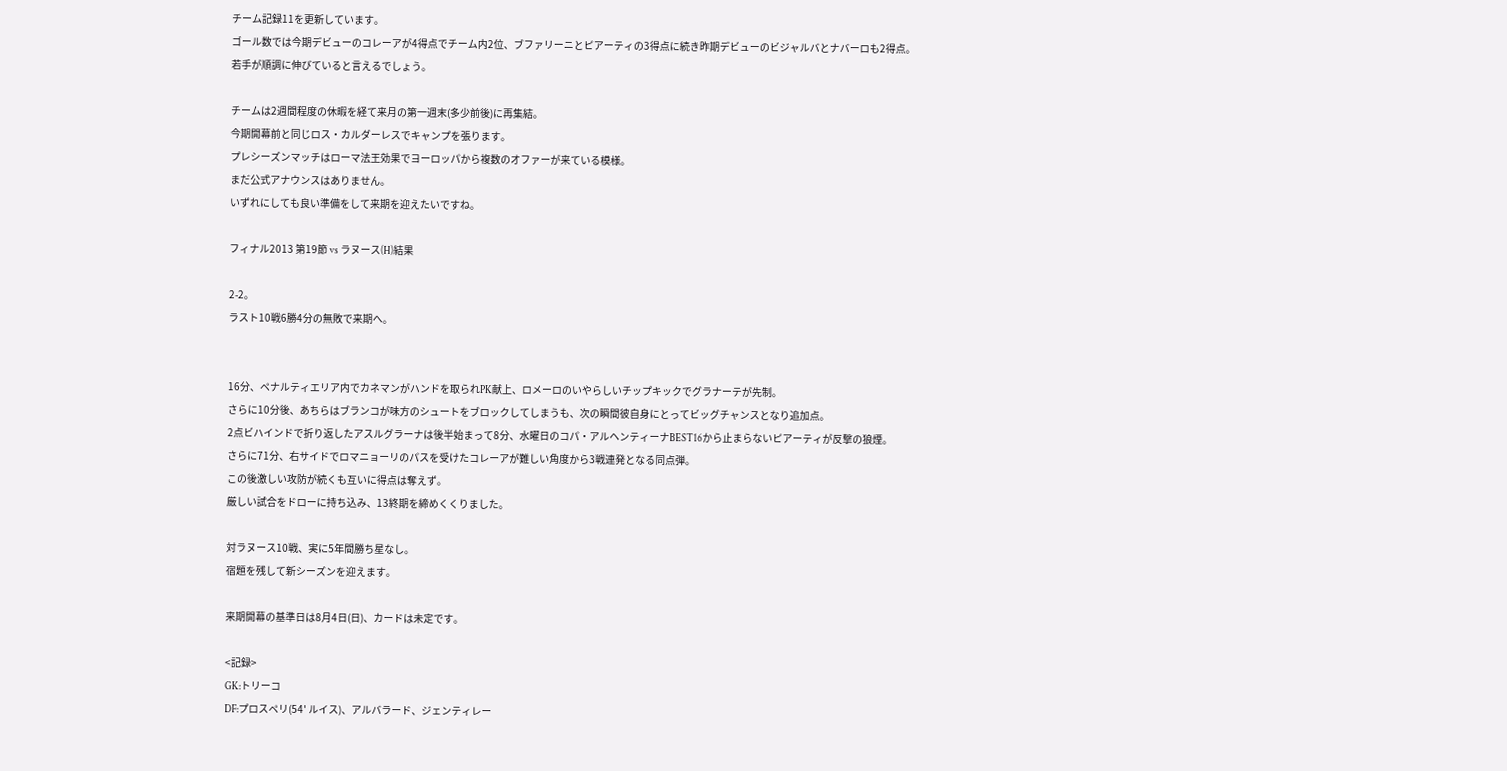チーム記録11を更新しています。
ゴール数では今期デビューのコレーアが4得点でチーム内2位、ブファリーニとピアーティの3得点に続き昨期デビューのビジャルバとナバーロも2得点。
若手が順調に伸びていると言えるでしょう。

チームは2週間程度の休暇を経て来月の第一週末(多少前後)に再集結。
今期開幕前と同じロス・カルダーレスでキャンプを張ります。
プレシーズンマッチはローマ法王効果でヨーロッパから複数のオファーが来ている模様。
まだ公式アナウンスはありません。
いずれにしても良い準備をして来期を迎えたいですね。

フィナル2013 第19節 vs ラヌース(H)結果

2-2。
ラスト10戦6勝4分の無敗で来期へ。


16分、ペナルティエリア内でカネマンがハンドを取られPK献上、ロメーロのいやらしいチップキックでグラナーテが先制。
さらに10分後、あちらはブランコが味方のシュートをブロックしてしまうも、次の瞬間彼自身にとってビッグチャンスとなり追加点。
2点ビハインドで折り返したアスルグラーナは後半始まって8分、水曜日のコパ・アルヘンティーナBEST16から止まらないピアーティが反撃の狼煙。
さらに71分、右サイドでロマニョーリのパスを受けたコレーアが難しい角度から3戦連発となる同点弾。
この後激しい攻防が続くも互いに得点は奪えず。
厳しい試合をドローに持ち込み、13終期を締めくくりました。

対ラヌース10戦、実に5年間勝ち星なし。
宿題を残して新シーズンを迎えます。

来期開幕の基準日は8月4日(日)、カードは未定です。

<記録>
GK:トリーコ
DF:プロスペリ(54' ルイス)、アルバラード、ジェンティレー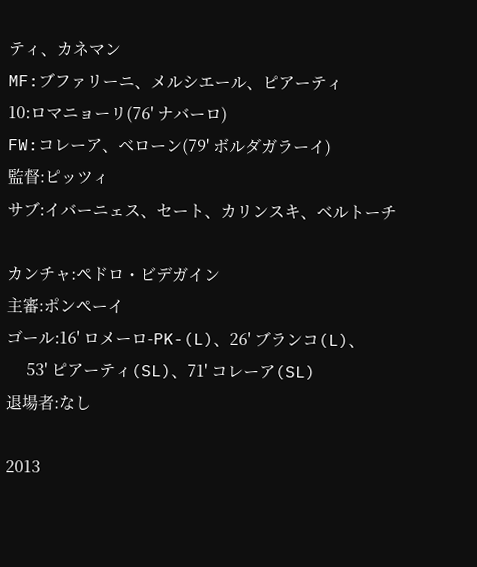ティ、カネマン
MF:ブファリーニ、メルシエール、ピアーティ
10:ロマニョーリ(76' ナバーロ)
FW:コレーア、ベローン(79' ボルダガラーイ)
監督:ピッツィ
サブ:イバーニェス、セート、カリンスキ、ベルトーチ

カンチャ:ペドロ・ビデガイン
主審:ポンペーイ
ゴール:16' ロメーロ-PK-(L)、26' ブランコ(L)、
     53' ピアーティ(SL)、71' コレーア(SL)
退場者:なし

2013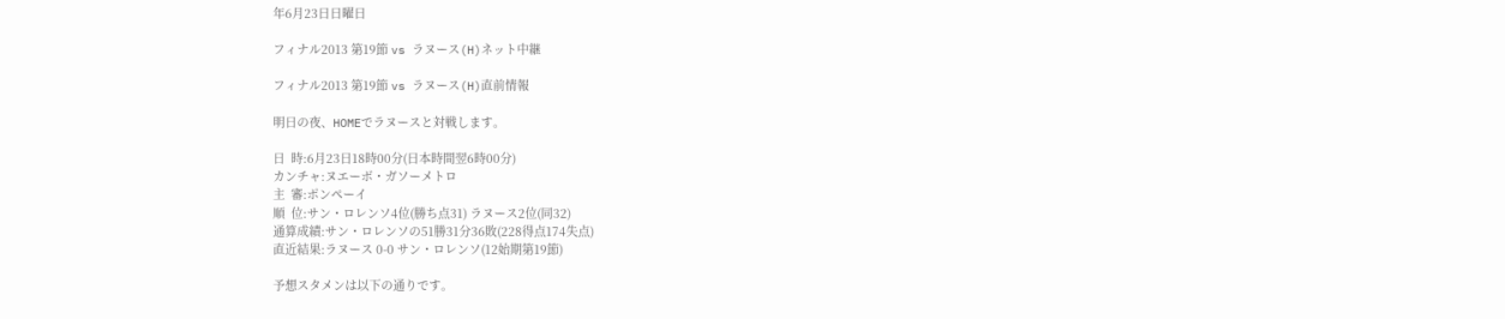年6月23日日曜日

フィナル2013 第19節 vs ラヌース(H)ネット中継

フィナル2013 第19節 vs ラヌース(H)直前情報

明日の夜、HOMEでラヌースと対戦します。

日  時:6月23日18時00分(日本時間翌6時00分)
カンチャ:ヌエーボ・ガソーメトロ
主  審:ポンペーイ
順  位:サン・ロレンソ4位(勝ち点31) ラヌース2位(同32)
通算成績:サン・ロレンソの51勝31分36敗(228得点174失点)
直近結果:ラヌース 0-0 サン・ロレンソ(12始期第19節)

予想スタメンは以下の通りです。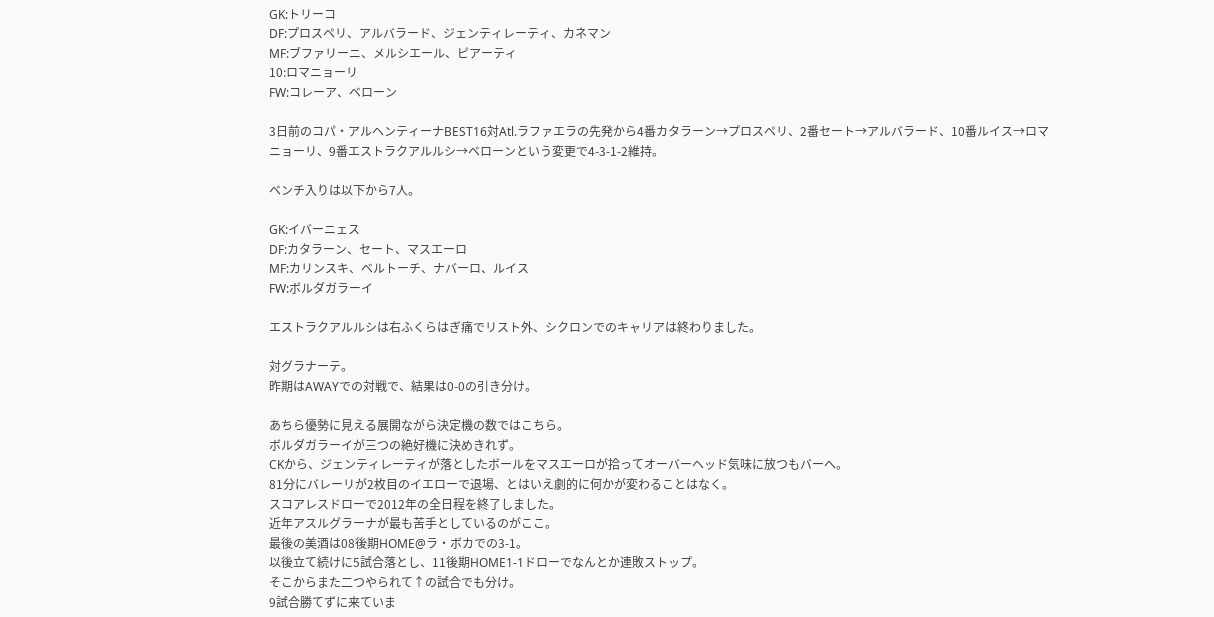GK:トリーコ
DF:プロスペリ、アルバラード、ジェンティレーティ、カネマン
MF:ブファリーニ、メルシエール、ピアーティ
10:ロマニョーリ
FW:コレーア、ベローン

3日前のコパ・アルヘンティーナBEST16対Atl.ラファエラの先発から4番カタラーン→プロスペリ、2番セート→アルバラード、10番ルイス→ロマニョーリ、9番エストラクアルルシ→ベローンという変更で4-3-1-2維持。

ベンチ入りは以下から7人。

GK:イバーニェス
DF:カタラーン、セート、マスエーロ
MF:カリンスキ、ベルトーチ、ナバーロ、ルイス
FW:ボルダガラーイ

エストラクアルルシは右ふくらはぎ痛でリスト外、シクロンでのキャリアは終わりました。

対グラナーテ。
昨期はAWAYでの対戦で、結果は0-0の引き分け。

あちら優勢に見える展開ながら決定機の数ではこちら。
ボルダガラーイが三つの絶好機に決めきれず。
CKから、ジェンティレーティが落としたボールをマスエーロが拾ってオーバーヘッド気味に放つもバーへ。
81分にバレーリが2枚目のイエローで退場、とはいえ劇的に何かが変わることはなく。
スコアレスドローで2012年の全日程を終了しました。
近年アスルグラーナが最も苦手としているのがここ。
最後の美酒は08後期HOME@ラ・ボカでの3-1。
以後立て続けに5試合落とし、11後期HOME1-1ドローでなんとか連敗ストップ。
そこからまた二つやられて↑の試合でも分け。
9試合勝てずに来ていま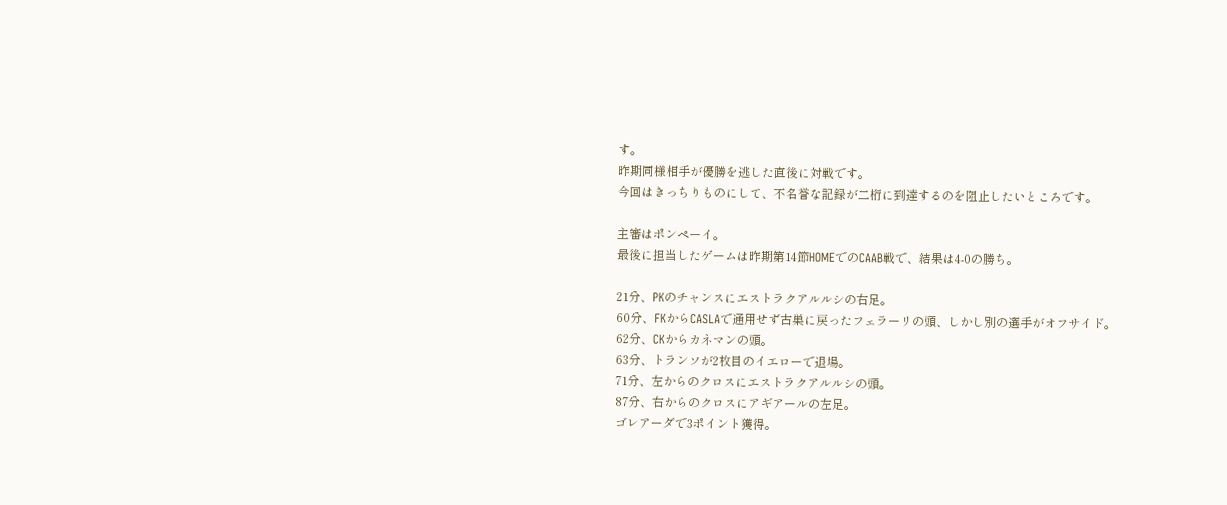す。
昨期同様相手が優勝を逃した直後に対戦です。
今回はきっちりものにして、不名誉な記録が二桁に到達するのを阻止したいところです。

主審はポンペーイ。
最後に担当したゲームは昨期第14節HOMEでのCAAB戦で、結果は4-0の勝ち。

21分、PKのチャンスにエストラクアルルシの右足。
60分、FKからCASLAで通用せず古巣に戻ったフェラーリの頭、しかし別の選手がオフサイド。
62分、CKからカネマンの頭。
63分、トランソが2枚目のイエローで退場。
71分、左からのクロスにエストラクアルルシの頭。
87分、右からのクロスにアギアールの左足。
ゴレアーダで3ポイント獲得。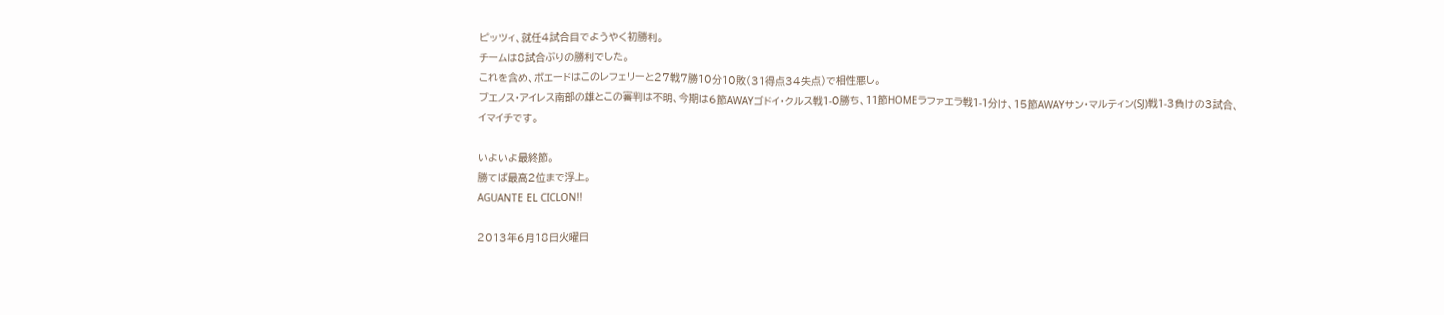ピッツィ、就任4試合目でようやく初勝利。
チームは8試合ぶりの勝利でした。
これを含め、ボエードはこのレフェリーと27戦7勝10分10敗(31得点34失点)で相性悪し。
ブエノス・アイレス南部の雄とこの審判は不明、今期は6節AWAYゴドイ・クルス戦1-0勝ち、11節HOMEラファエラ戦1-1分け、15節AWAYサン・マルティン(SJ)戦1-3負けの3試合、イマイチです。

いよいよ最終節。
勝てば最高2位まで浮上。
AGUANTE EL CICLON!!

2013年6月18日火曜日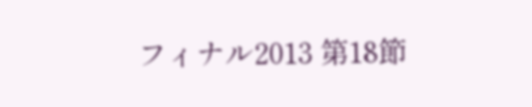フィナル2013 第18節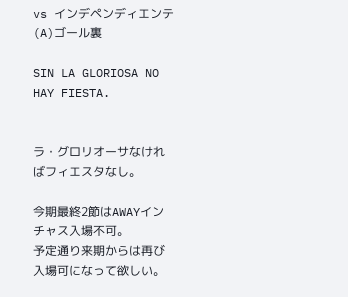vs インデペンディエンテ(A)ゴール裏

SIN LA GLORIOSA NO HAY FIESTA.


ラ・グロリオーサなければフィエスタなし。

今期最終2節はAWAYインチャス入場不可。
予定通り来期からは再び入場可になって欲しい。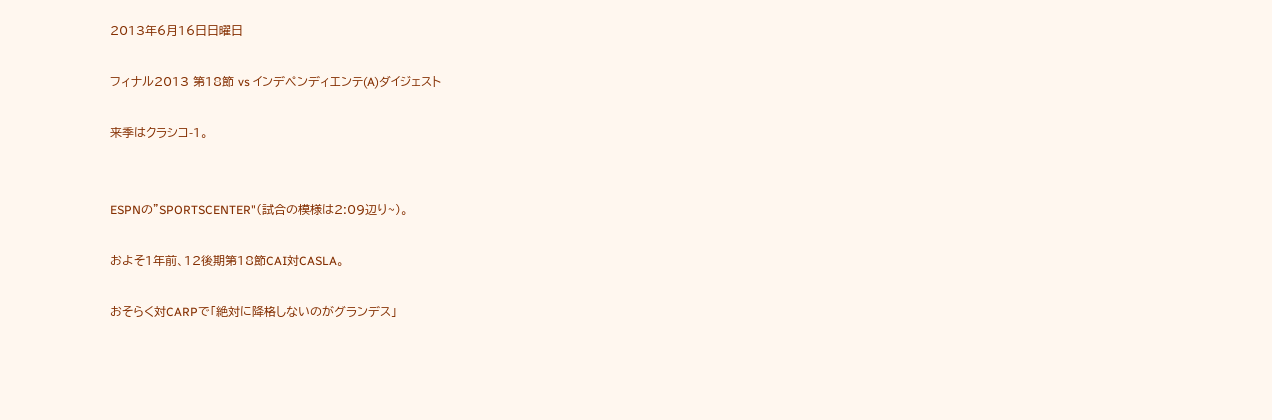2013年6月16日日曜日

フィナル2013 第18節 vs インデペンディエンテ(A)ダイジェスト

来季はクラシコ-1。


ESPNの"SPORTSCENTER"(試合の模様は2:09辺り~)。

およそ1年前、12後期第18節CAI対CASLA。

おそらく対CARPで「絶対に降格しないのがグランデス」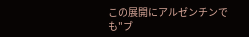この展開にアルゼンチンでも"ブ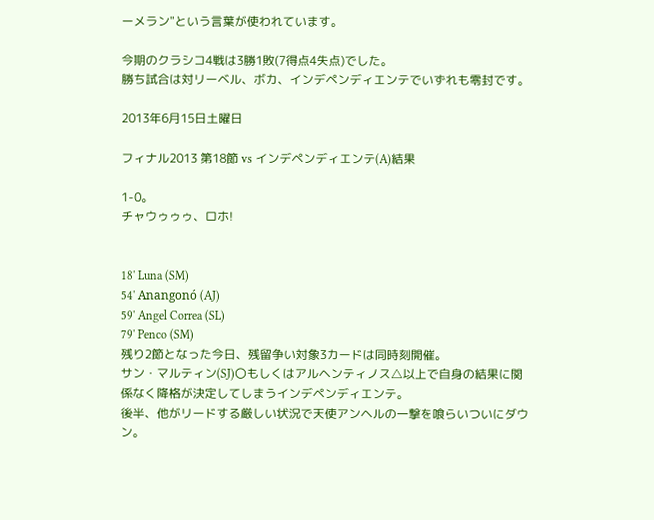ーメラン"という言葉が使われています。

今期のクラシコ4戦は3勝1敗(7得点4失点)でした。
勝ち試合は対リーベル、ボカ、インデペンディエンテでいずれも零封です。

2013年6月15日土曜日

フィナル2013 第18節 vs インデペンディエンテ(A)結果

1-0。
チャウゥゥゥ、ロホ!


18' Luna (SM)
54' Anangonó (AJ)
59' Angel Correa (SL)
79' Penco (SM)
残り2節となった今日、残留争い対象3カードは同時刻開催。
サン・マルティン(SJ)〇もしくはアルヘンティノス△以上で自身の結果に関係なく降格が決定してしまうインデペンディエンテ。
後半、他がリードする厳しい状況で天使アンヘルの一撃を喰らいついにダウン。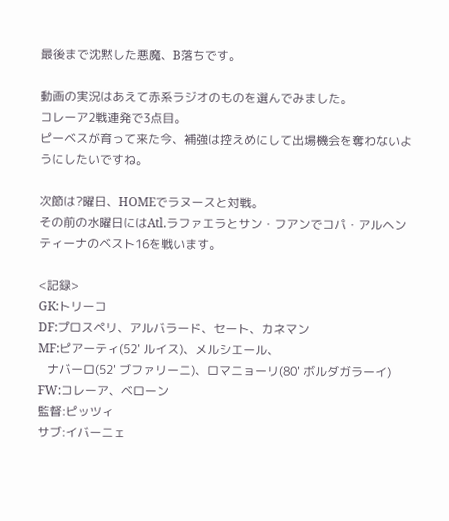最後まで沈黙した悪魔、B落ちです。

動画の実況はあえて赤系ラジオのものを選んでみました。
コレーア2戦連発で3点目。
ピーベスが育って来た今、補強は控えめにして出場機会を奪わないようにしたいですね。

次節は?曜日、HOMEでラヌースと対戦。
その前の水曜日にはAtl.ラファエラとサン・フアンでコパ・アルヘンティーナのベスト16を戦います。

<記録>
GK:トリーコ
DF:プロスペリ、アルバラード、セート、カネマン
MF:ピアーティ(52' ルイス)、メルシエール、
   ナバーロ(52' ブファリーニ)、ロマニョーリ(80' ボルダガラーイ)
FW:コレーア、ベローン
監督:ピッツィ
サブ:イバーニェ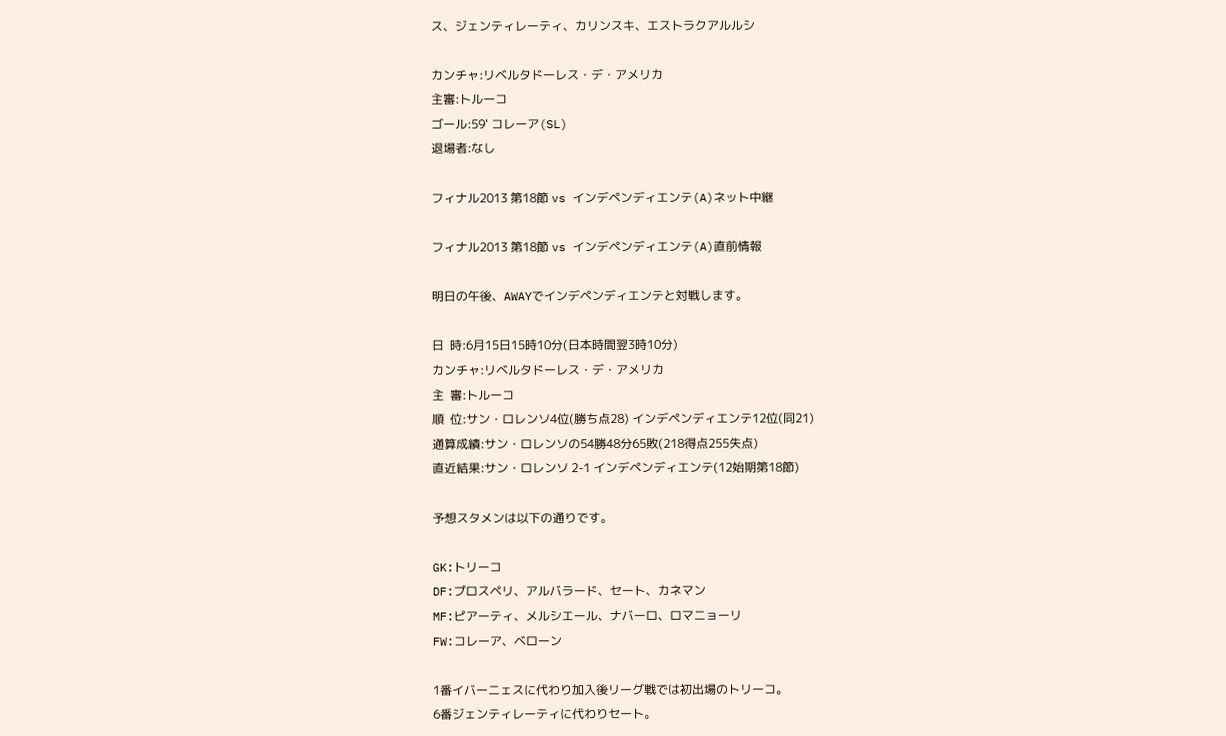ス、ジェンティレーティ、カリンスキ、エストラクアルルシ

カンチャ:リベルタドーレス・デ・アメリカ
主審:トルーコ
ゴール:59' コレーア(SL)
退場者:なし

フィナル2013 第18節 vs インデペンディエンテ(A)ネット中継

フィナル2013 第18節 vs インデペンディエンテ(A)直前情報

明日の午後、AWAYでインデペンディエンテと対戦します。

日  時:6月15日15時10分(日本時間翌3時10分)
カンチャ:リベルタドーレス・デ・アメリカ
主  審:トルーコ
順  位:サン・ロレンソ4位(勝ち点28) インデペンディエンテ12位(同21)
通算成績:サン・ロレンソの54勝48分65敗(218得点255失点)
直近結果:サン・ロレンソ 2-1 インデペンディエンテ(12始期第18節)

予想スタメンは以下の通りです。

GK:トリーコ
DF:プロスペリ、アルバラード、セート、カネマン
MF:ピアーティ、メルシエール、ナバーロ、ロマニョーリ
FW:コレーア、ベローン

1番イバーニェスに代わり加入後リーグ戦では初出場のトリーコ。
6番ジェンティレーティに代わりセート。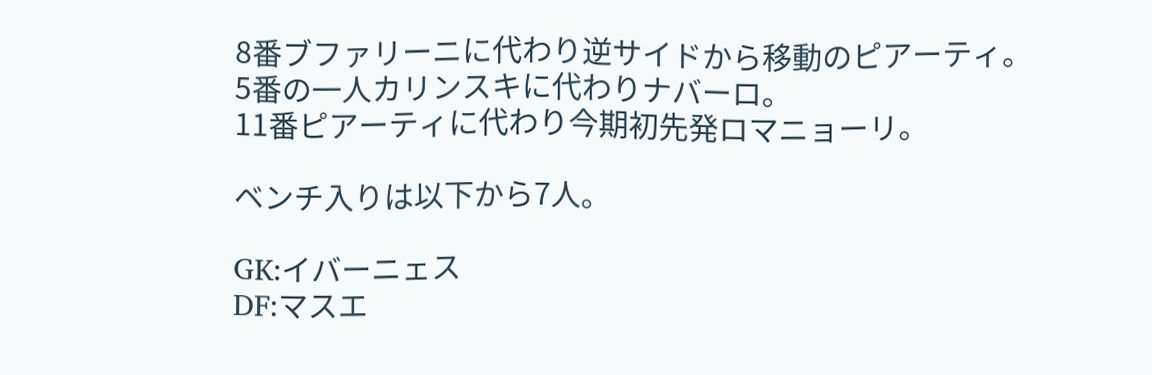8番ブファリーニに代わり逆サイドから移動のピアーティ。
5番の一人カリンスキに代わりナバーロ。
11番ピアーティに代わり今期初先発ロマニョーリ。

ベンチ入りは以下から7人。

GK:イバーニェス
DF:マスエ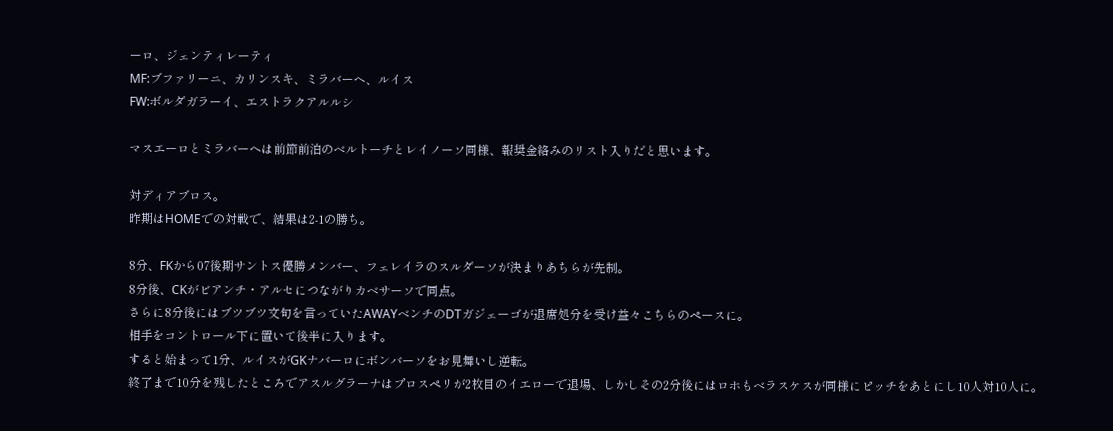ーロ、ジェンティレーティ
MF:ブファリーニ、カリンスキ、ミラバーヘ、ルイス
FW:ボルダガラーイ、エストラクアルルシ

マスエーロとミラバーヘは前節前泊のベルトーチとレイノーソ同様、報奨金絡みのリスト入りだと思います。

対ディアブロス。
昨期はHOMEでの対戦で、結果は2-1の勝ち。

8分、FKから07後期サントス優勝メンバー、フェレイラのスルダーソが決まりあちらが先制。
8分後、CKがビアンチ・アルセにつながりカベサーソで同点。
さらに8分後にはブツブツ文句を言っていたAWAYベンチのDTガジェーゴが退席処分を受け益々こちらのペースに。
相手をコントロール下に置いて後半に入ります。
すると始まって1分、ルイスがGKナバーロにボンバーソをお見舞いし逆転。
終了まで10分を残したところでアスルグラーナはプロスペリが2枚目のイエローで退場、しかしその2分後にはロホもベラスケスが同様にピッチをあとにし10人対10人に。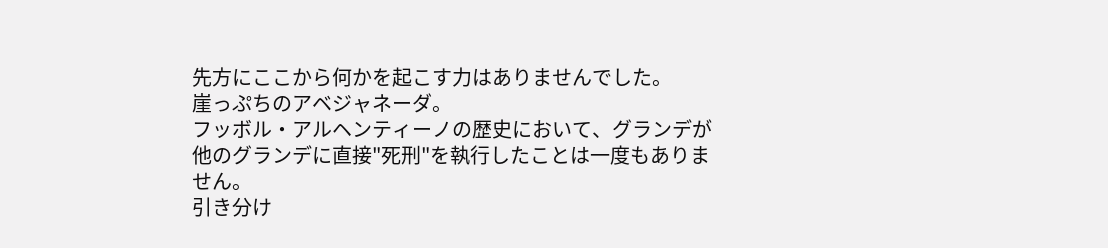先方にここから何かを起こす力はありませんでした。
崖っぷちのアベジャネーダ。
フッボル・アルヘンティーノの歴史において、グランデが他のグランデに直接"死刑"を執行したことは一度もありません。
引き分け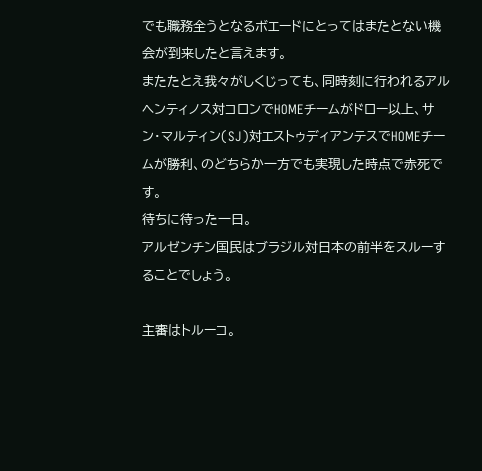でも職務全うとなるボエードにとってはまたとない機会が到来したと言えます。
またたとえ我々がしくじっても、同時刻に行われるアルヘンティノス対コロンでHOMEチームがドロー以上、サン・マルティン(SJ)対エストゥディアンテスでHOMEチームが勝利、のどちらか一方でも実現した時点で赤死です。
待ちに待った一日。
アルゼンチン国民はブラジル対日本の前半をスルーすることでしょう。

主審はトルーコ。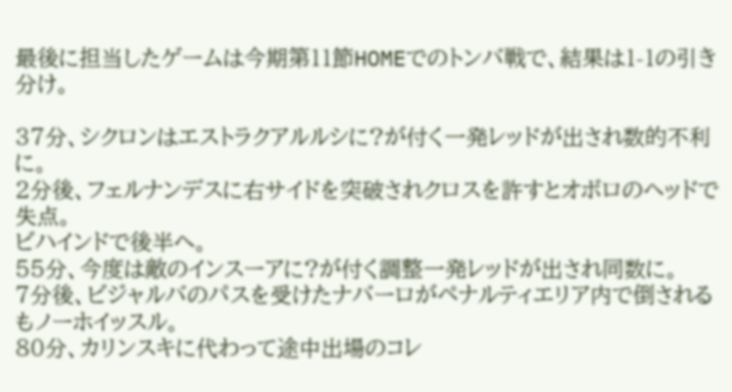最後に担当したゲームは今期第11節HOMEでのトンバ戦で、結果は1-1の引き分け。

37分、シクロンはエストラクアルルシに?が付く一発レッドが出され数的不利に。
2分後、フェルナンデスに右サイドを突破されクロスを許すとオボロのヘッドで失点。
ビハインドで後半へ。
55分、今度は敵のインスーアに?が付く調整一発レッドが出され同数に。
7分後、ビジャルバのパスを受けたナバーロがペナルティエリア内で倒されるもノーホイッスル。
80分、カリンスキに代わって途中出場のコレ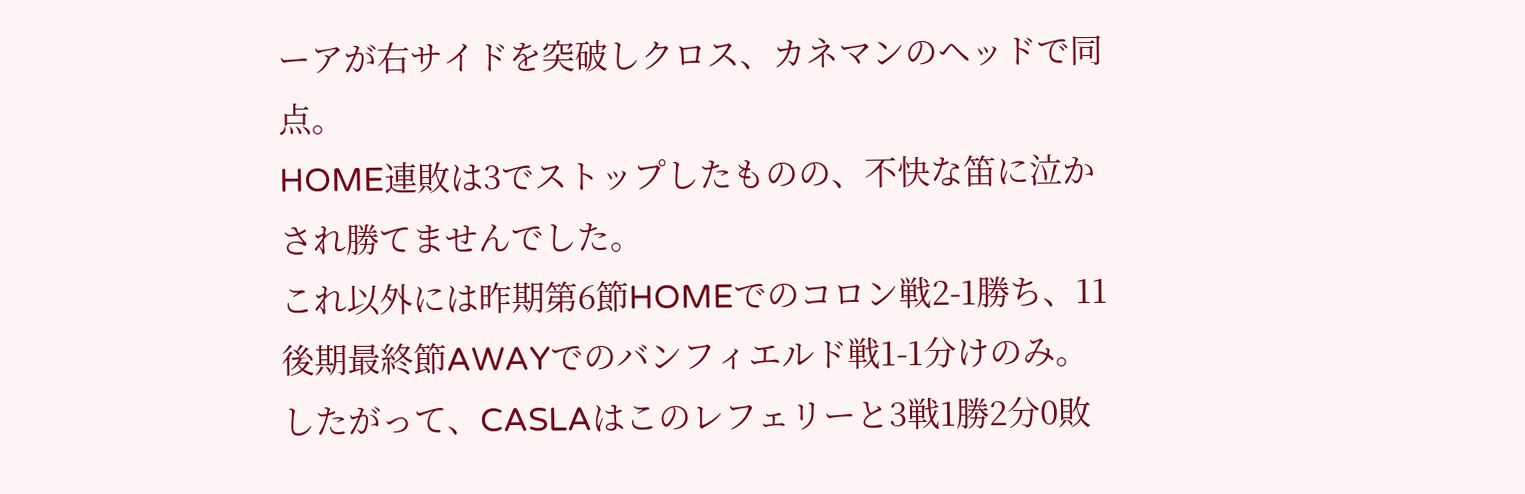ーアが右サイドを突破しクロス、カネマンのヘッドで同点。
HOME連敗は3でストップしたものの、不快な笛に泣かされ勝てませんでした。
これ以外には昨期第6節HOMEでのコロン戦2-1勝ち、11後期最終節AWAYでのバンフィエルド戦1-1分けのみ。
したがって、CASLAはこのレフェリーと3戦1勝2分0敗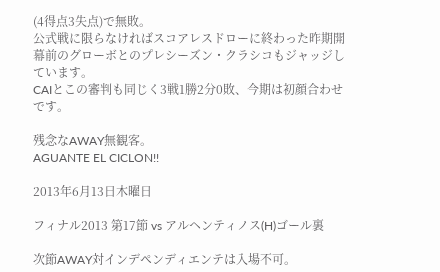(4得点3失点)で無敗。
公式戦に限らなければスコアレスドローに終わった昨期開幕前のグローボとのプレシーズン・クラシコもジャッジしています。
CAIとこの審判も同じく3戦1勝2分0敗、今期は初顔合わせです。

残念なAWAY無観客。
AGUANTE EL CICLON!!

2013年6月13日木曜日

フィナル2013 第17節 vs アルヘンティノス(H)ゴール裏

次節AWAY対インデペンディエンテは入場不可。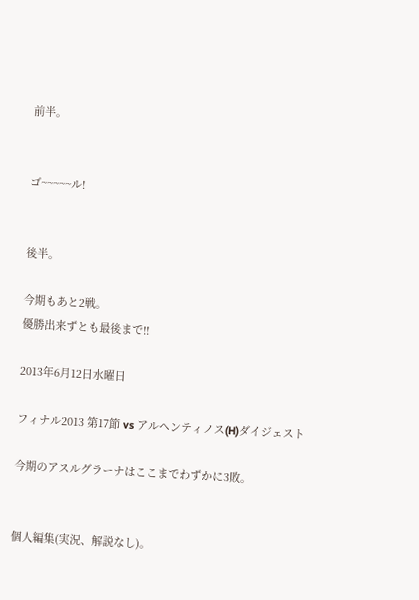前半。


ゴ~~~~~ル!


後半。

今期もあと2戦。
優勝出来ずとも最後まで!!

2013年6月12日水曜日

フィナル2013 第17節 vs アルヘンティノス(H)ダイジェスト

今期のアスルグラーナはここまでわずかに3敗。


個人編集(実況、解説なし)。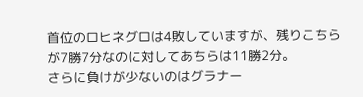首位のロヒネグロは4敗していますが、残りこちらが7勝7分なのに対してあちらは11勝2分。
さらに負けが少ないのはグラナー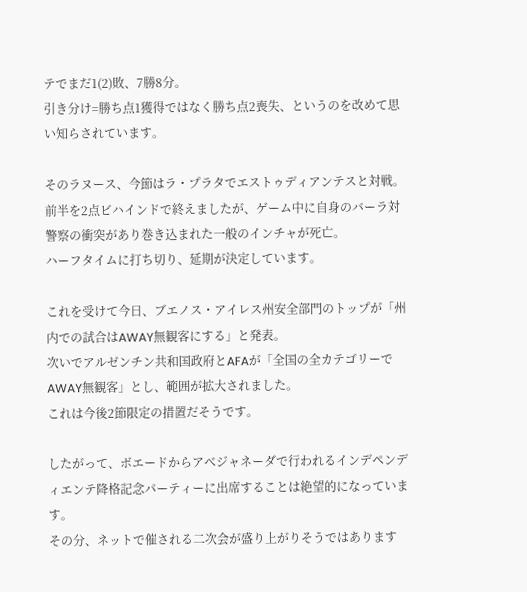テでまだ1(2)敗、7勝8分。
引き分け=勝ち点1獲得ではなく勝ち点2喪失、というのを改めて思い知らされています。

そのラヌース、今節はラ・プラタでエストゥディアンテスと対戦。
前半を2点ビハインドで終えましたが、ゲーム中に自身のバーラ対警察の衝突があり巻き込まれた一般のインチャが死亡。
ハーフタイムに打ち切り、延期が決定しています。

これを受けて今日、ブエノス・アイレス州安全部門のトップが「州内での試合はAWAY無観客にする」と発表。
次いでアルゼンチン共和国政府とAFAが「全国の全カテゴリーでAWAY無観客」とし、範囲が拡大されました。
これは今後2節限定の措置だそうです。

したがって、ボエードからアベジャネーダで行われるインデペンディエンテ降格記念パーティーに出席することは絶望的になっています。
その分、ネットで催される二次会が盛り上がりそうではあります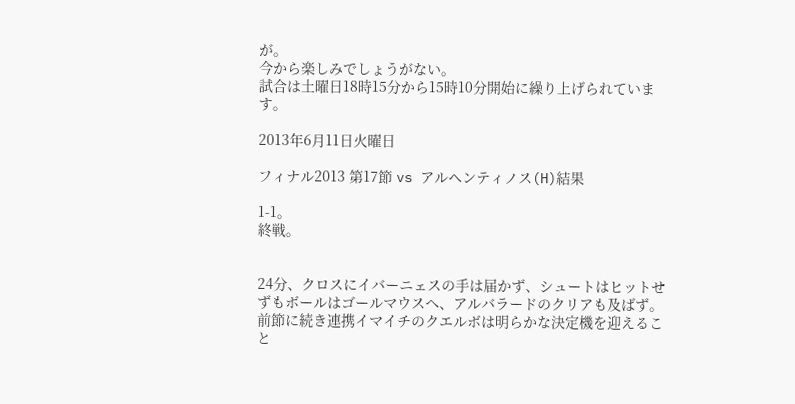が。
今から楽しみでしょうがない。
試合は土曜日18時15分から15時10分開始に繰り上げられています。

2013年6月11日火曜日

フィナル2013 第17節 vs アルヘンティノス(H)結果

1-1。
終戦。


24分、クロスにイバーニェスの手は届かず、シュートはヒットせずもボールはゴールマウスへ、アルバラードのクリアも及ばず。
前節に続き連携イマイチのクエルボは明らかな決定機を迎えること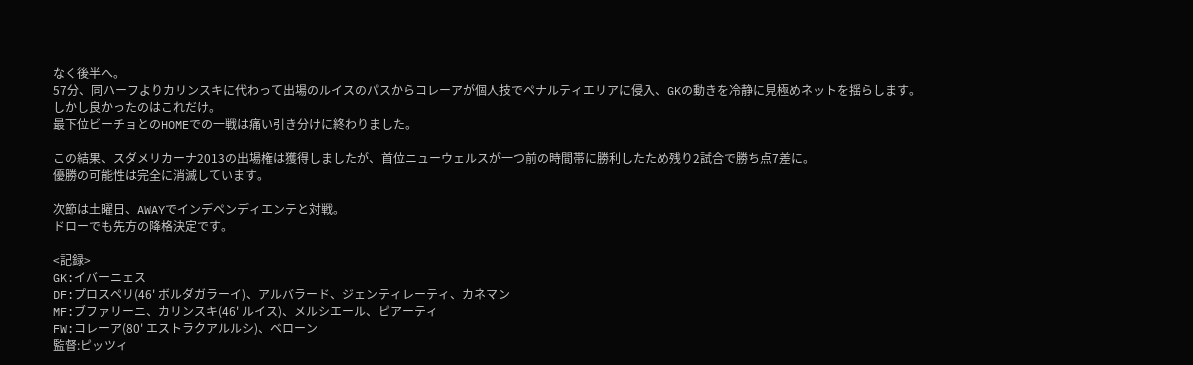なく後半へ。
57分、同ハーフよりカリンスキに代わって出場のルイスのパスからコレーアが個人技でペナルティエリアに侵入、GKの動きを冷静に見極めネットを揺らします。
しかし良かったのはこれだけ。
最下位ビーチョとのHOMEでの一戦は痛い引き分けに終わりました。

この結果、スダメリカーナ2013の出場権は獲得しましたが、首位ニューウェルスが一つ前の時間帯に勝利したため残り2試合で勝ち点7差に。
優勝の可能性は完全に消滅しています。

次節は土曜日、AWAYでインデペンディエンテと対戦。
ドローでも先方の降格決定です。

<記録>
GK:イバーニェス
DF:プロスペリ(46' ボルダガラーイ)、アルバラード、ジェンティレーティ、カネマン
MF:ブファリーニ、カリンスキ(46' ルイス)、メルシエール、ピアーティ
FW:コレーア(80' エストラクアルルシ)、ベローン
監督:ピッツィ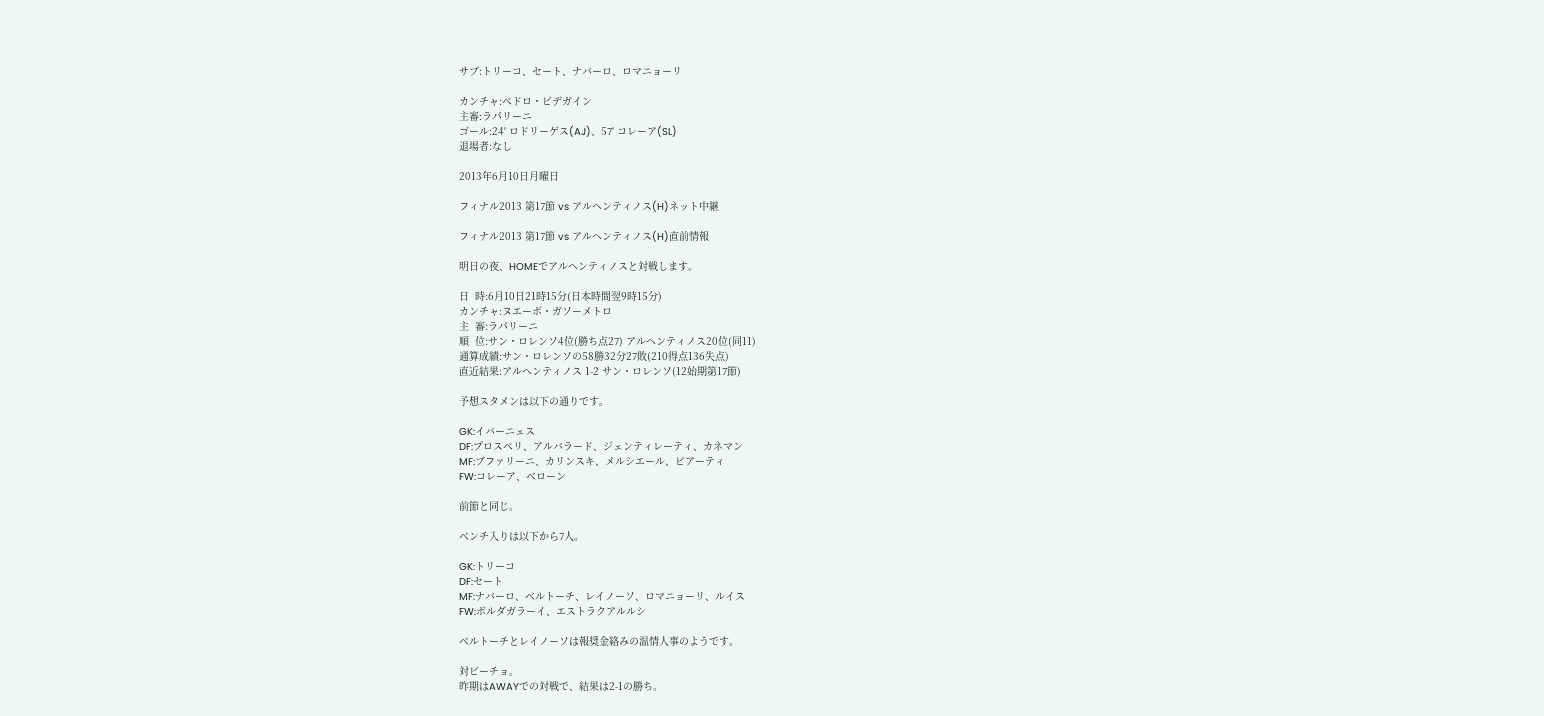サブ:トリーコ、セート、ナバーロ、ロマニョーリ

カンチャ:ペドロ・ビデガイン
主審:ラパリーニ
ゴール:24' ロドリーゲス(AJ)、57' コレーア(SL)
退場者:なし

2013年6月10日月曜日

フィナル2013 第17節 vs アルヘンティノス(H)ネット中継

フィナル2013 第17節 vs アルヘンティノス(H)直前情報

明日の夜、HOMEでアルヘンティノスと対戦します。

日  時:6月10日21時15分(日本時間翌9時15分)
カンチャ:ヌエーボ・ガソーメトロ
主  審:ラパリーニ
順  位:サン・ロレンソ4位(勝ち点27) アルヘンティノス20位(同11)
通算成績:サン・ロレンソの58勝32分27敗(210得点136失点)
直近結果:アルヘンティノス 1-2 サン・ロレンソ(12始期第17節)

予想スタメンは以下の通りです。

GK:イバーニェス
DF:プロスペリ、アルバラード、ジェンティレーティ、カネマン
MF:ブファリーニ、カリンスキ、メルシエール、ピアーティ
FW:コレーア、ベローン

前節と同じ。

ベンチ入りは以下から7人。

GK:トリーコ
DF:セート
MF:ナバーロ、ベルトーチ、レイノーソ、ロマニョーリ、ルイス
FW:ボルダガラーイ、エストラクアルルシ

ベルトーチとレイノーソは報奨金絡みの温情人事のようです。

対ビーチョ。
昨期はAWAYでの対戦で、結果は2-1の勝ち。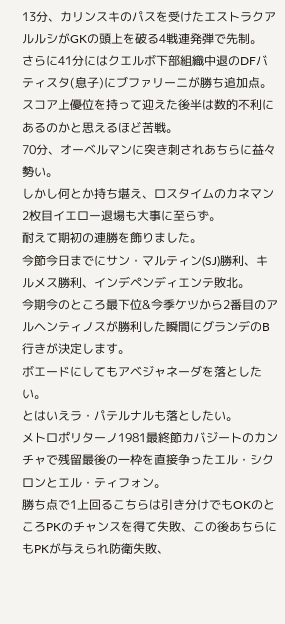13分、カリンスキのパスを受けたエストラクアルルシがGKの頭上を破る4戦連発弾で先制。
さらに41分にはクエルボ下部組織中退のDFバティスタ(息子)にブファリーニが勝ち追加点。
スコア上優位を持って迎えた後半は数的不利にあるのかと思えるほど苦戦。
70分、オーベルマンに突き刺されあちらに益々勢い。
しかし何とか持ち堪え、ロスタイムのカネマン2枚目イエロー退場も大事に至らず。
耐えて期初の連勝を飾りました。
今節今日までにサン・マルティン(SJ)勝利、キルメス勝利、インデペンディエンテ敗北。
今期今のところ最下位&今季ケツから2番目のアルヘンティノスが勝利した瞬間にグランデのB行きが決定します。
ボエードにしてもアベジャネーダを落としたい。
とはいえラ・パテルナルも落としたい。
メトロポリターノ1981最終節カバジートのカンチャで残留最後の一枠を直接争ったエル・シクロンとエル・ティフォン。
勝ち点で1上回るこちらは引き分けでもOKのところPKのチャンスを得て失敗、この後あちらにもPKが与えられ防衛失敗、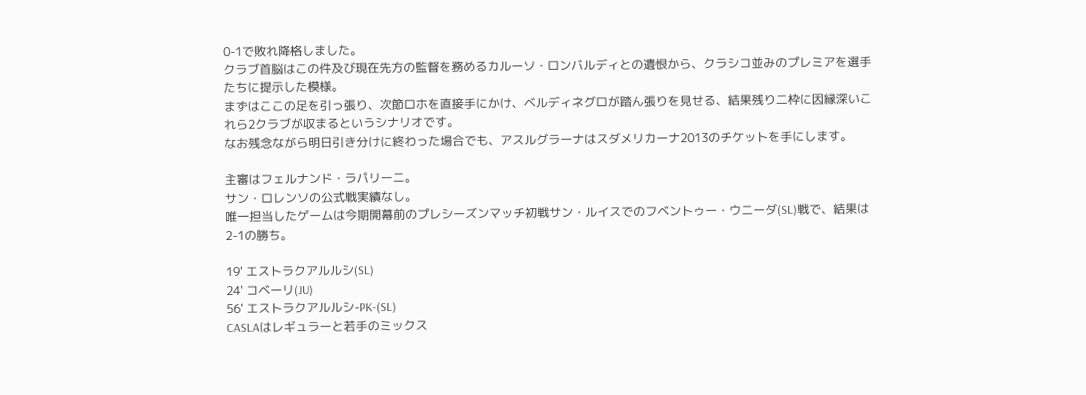0-1で敗れ降格しました。
クラブ首脳はこの件及び現在先方の監督を務めるカルーソ・ロンバルディとの遺恨から、クラシコ並みのプレミアを選手たちに提示した模様。
まずはここの足を引っ張り、次節ロホを直接手にかけ、ベルディネグロが踏ん張りを見せる、結果残り二枠に因縁深いこれら2クラブが収まるというシナリオです。
なお残念ながら明日引き分けに終わった場合でも、アスルグラーナはスダメリカーナ2013のチケットを手にします。

主審はフェルナンド・ラパリーニ。
サン・ロレンソの公式戦実績なし。
唯一担当したゲームは今期開幕前のプレシーズンマッチ初戦サン・ルイスでのフベントゥー・ウニーダ(SL)戦で、結果は2-1の勝ち。

19' エストラクアルルシ(SL)
24' コベーリ(JU)
56' エストラクアルルシ-PK-(SL)
CASLAはレギュラーと若手のミックス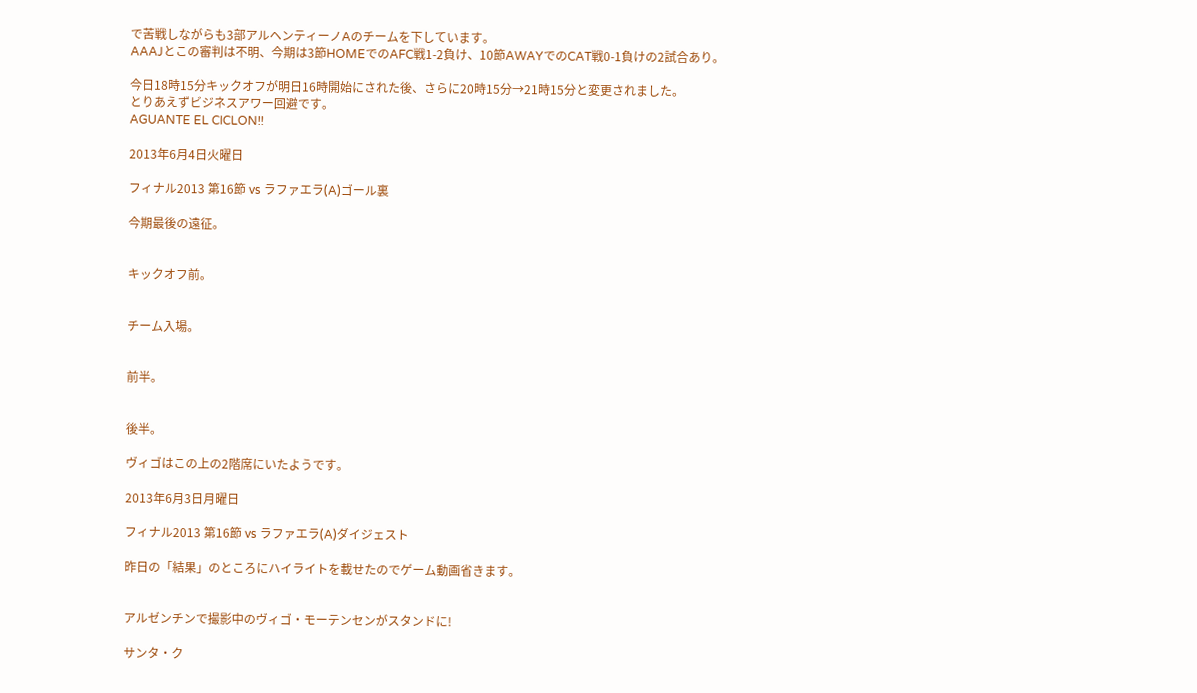で苦戦しながらも3部アルヘンティーノAのチームを下しています。
AAAJとこの審判は不明、今期は3節HOMEでのAFC戦1-2負け、10節AWAYでのCAT戦0-1負けの2試合あり。

今日18時15分キックオフが明日16時開始にされた後、さらに20時15分→21時15分と変更されました。
とりあえずビジネスアワー回避です。
AGUANTE EL CICLON!!

2013年6月4日火曜日

フィナル2013 第16節 vs ラファエラ(A)ゴール裏

今期最後の遠征。


キックオフ前。


チーム入場。


前半。


後半。

ヴィゴはこの上の2階席にいたようです。

2013年6月3日月曜日

フィナル2013 第16節 vs ラファエラ(A)ダイジェスト

昨日の「結果」のところにハイライトを載せたのでゲーム動画省きます。


アルゼンチンで撮影中のヴィゴ・モーテンセンがスタンドに!

サンタ・ク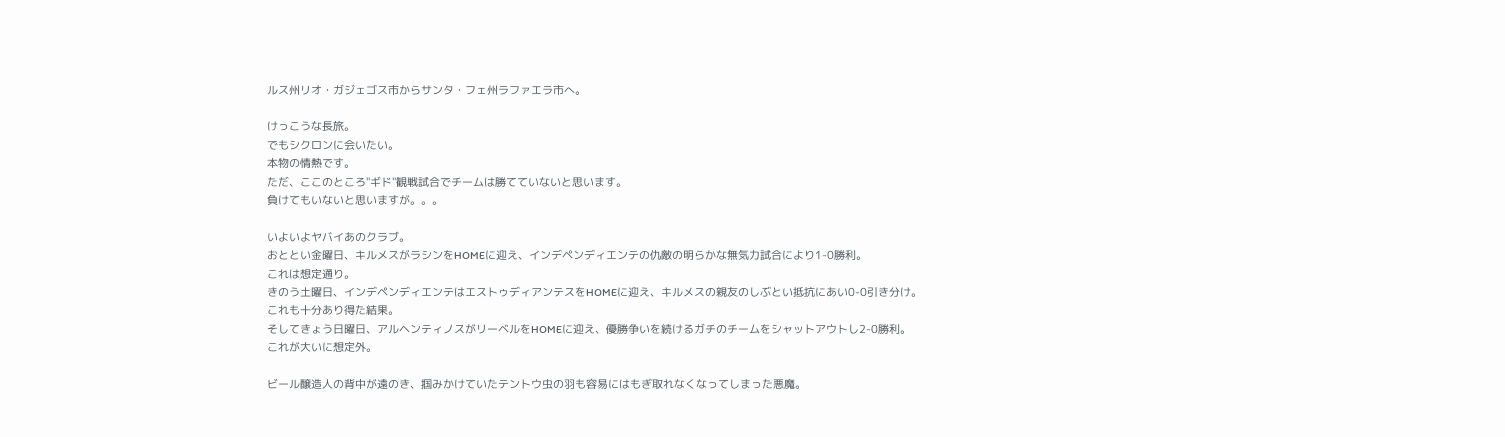ルス州リオ・ガジェゴス市からサンタ・フェ州ラファエラ市へ。

けっこうな長旅。
でもシクロンに会いたい。
本物の情熱です。
ただ、ここのところ"ギド"観戦試合でチームは勝てていないと思います。
負けてもいないと思いますが。。。

いよいよヤバイあのクラブ。
おととい金曜日、キルメスがラシンをHOMEに迎え、インデペンディエンテの仇敵の明らかな無気力試合により1-0勝利。
これは想定通り。
きのう土曜日、インデペンディエンテはエストゥディアンテスをHOMEに迎え、キルメスの親友のしぶとい抵抗にあい0-0引き分け。
これも十分あり得た結果。
そしてきょう日曜日、アルヘンティノスがリーベルをHOMEに迎え、優勝争いを続けるガチのチームをシャットアウトし2-0勝利。
これが大いに想定外。

ビール醸造人の背中が遠のき、掴みかけていたテントウ虫の羽も容易にはもぎ取れなくなってしまった悪魔。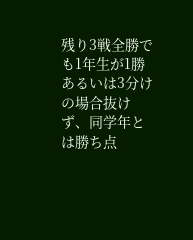残り3戦全勝でも1年生が1勝あるいは3分けの場合抜けず、同学年とは勝ち点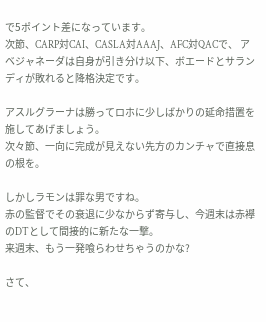で5ポイント差になっています。
次節、CARP対CAI、CASLA対AAAJ、AFC対QACで、 アベジャネーダは自身が引き分け以下、ボエードとサランディが敗れると降格決定です。

アスルグラーナは勝ってロホに少しばかりの延命措置を施してあげましょう。
次々節、一向に完成が見えない先方のカンチャで直接息の根を。

しかしラモンは罪な男ですね。
赤の監督でその衰退に少なからず寄与し、今週末は赤襷のDTとして間接的に新たな一撃。
来週末、もう一発喰らわせちゃうのかな?

さて、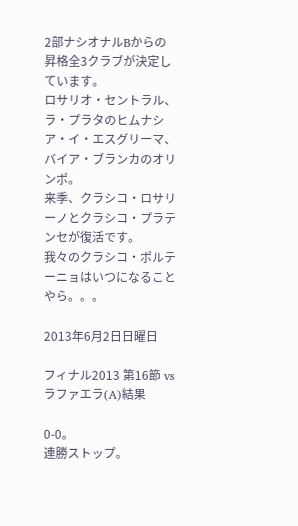2部ナシオナルBからの昇格全3クラブが決定しています。
ロサリオ・セントラル、ラ・プラタのヒムナシア・イ・エスグリーマ、バイア・ブランカのオリンポ。
来季、クラシコ・ロサリーノとクラシコ・プラテンセが復活です。
我々のクラシコ・ポルテーニョはいつになることやら。。。

2013年6月2日日曜日

フィナル2013 第16節 vs ラファエラ(A)結果

0-0。
連勝ストップ。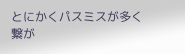とにかくパスミスが多く繋が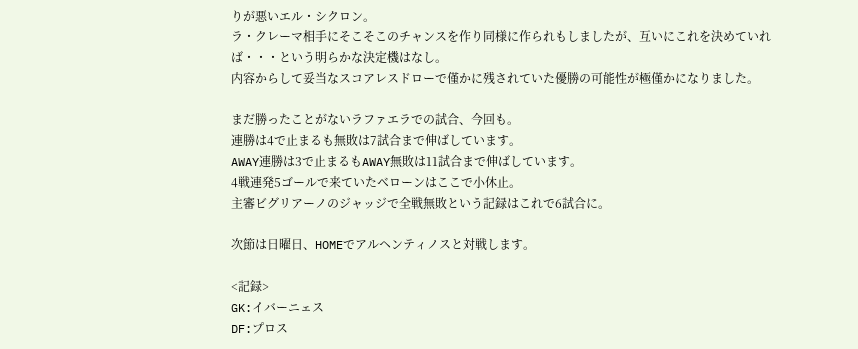りが悪いエル・シクロン。
ラ・クレーマ相手にそこそこのチャンスを作り同様に作られもしましたが、互いにこれを決めていれば・・・という明らかな決定機はなし。
内容からして妥当なスコアレスドローで僅かに残されていた優勝の可能性が極僅かになりました。

まだ勝ったことがないラファエラでの試合、今回も。
連勝は4で止まるも無敗は7試合まで伸ばしています。
AWAY連勝は3で止まるもAWAY無敗は11試合まで伸ばしています。
4戦連発5ゴールで来ていたベローンはここで小休止。
主審ビグリアーノのジャッジで全戦無敗という記録はこれで6試合に。

次節は日曜日、HOMEでアルヘンティノスと対戦します。

<記録>
GK:イバーニェス
DF:プロス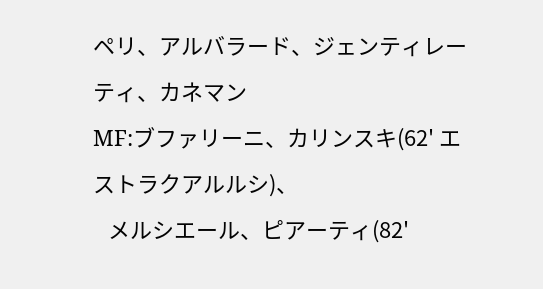ペリ、アルバラード、ジェンティレーティ、カネマン
MF:ブファリーニ、カリンスキ(62' エストラクアルルシ)、
   メルシエール、ピアーティ(82'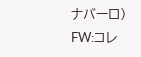ナバーロ)
FW:コレ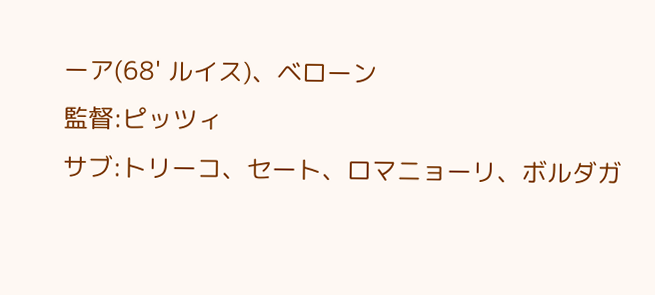ーア(68' ルイス)、ベローン
監督:ピッツィ
サブ:トリーコ、セート、ロマニョーリ、ボルダガ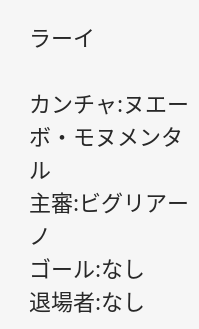ラーイ

カンチャ:ヌエーボ・モヌメンタル
主審:ビグリアーノ
ゴール:なし
退場者:なし